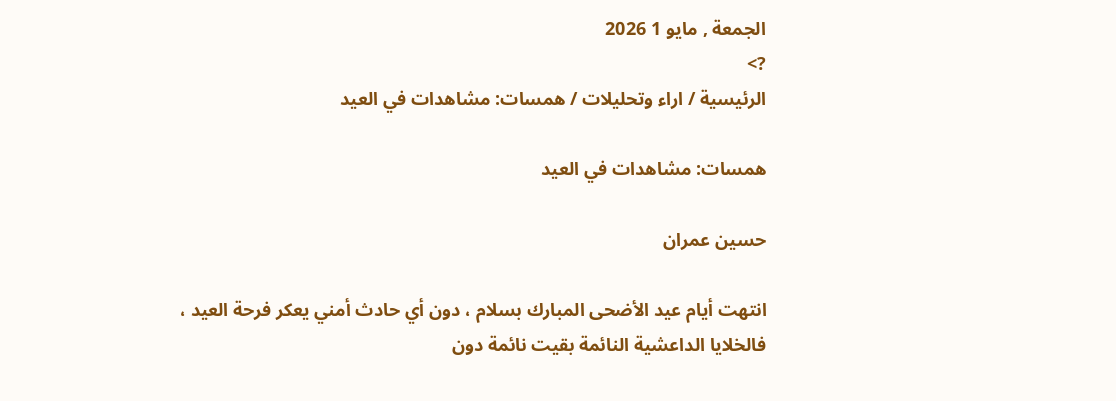الجمعة , مايو 1 2026
?>
الرئيسية / اراء وتحليلات / همسات: مشاهدات في العيد

همسات: مشاهدات في العيد

حسين عمران

انتهت أيام عيد الأضحى المبارك بسلام ، دون أي حادث أمني يعكر فرحة العيد ، فالخلايا الداعشية النائمة بقيت نائمة دون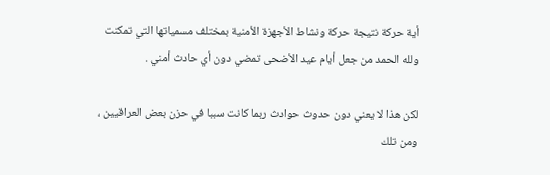أية حركة نتيجة حركة ونشاط الأجهزة الأمنية بمختلف مسمياتها التي تمكنت ولله الحمد من جعل أيام عيد الأضحى تمضي دون أي حادث أمني .

لكن هذا لا يعني دون حدوث حوادث ربما كانت سببا في حزن بعض العراقيين ، ومن تلك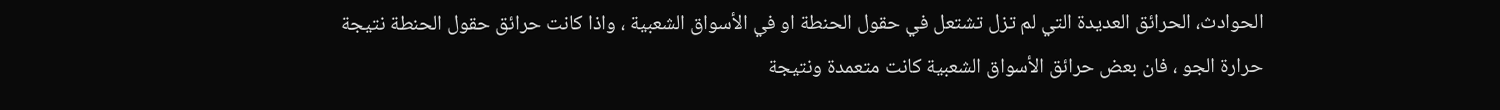الحوادث، الحرائق العديدة التي لم تزل تشتعل في حقول الحنطة او في الأسواق الشعبية ، واذا كانت حرائق حقول الحنطة نتيجة حرارة الجو ، فان بعض حرائق الأسواق الشعبية كانت متعمدة ونتيجة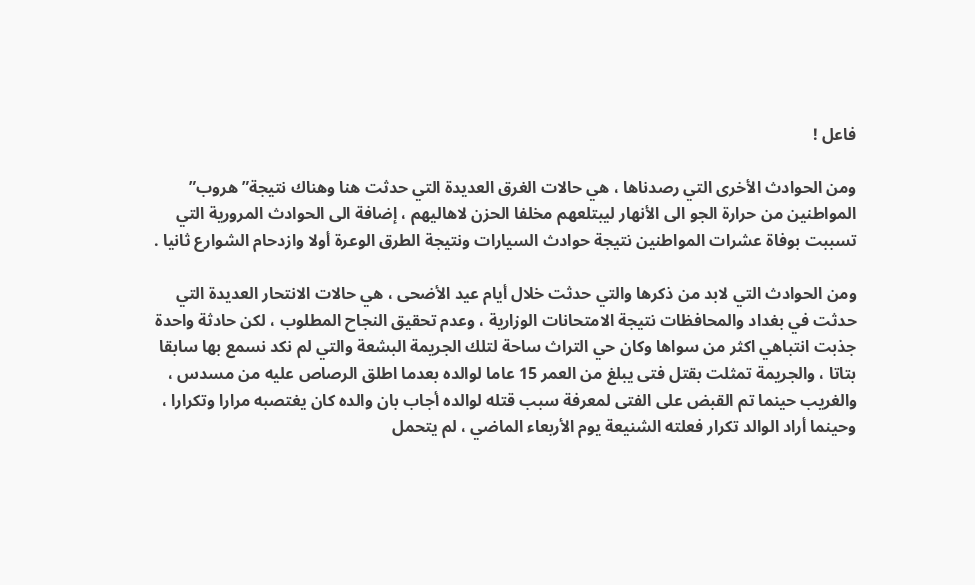فاعل !

ومن الحوادث الأخرى التي رصدناها ، هي حالات الغرق العديدة التي حدثت هنا وهناك نتيجة” هروب” المواطنين من حرارة الجو الى الأنهار ليبتلعهم مخلفا الحزن لاهاليهم ، إضافة الى الحوادث المرورية التي تسببت بوفاة عشرات المواطنين نتيجة حوادث السيارات ونتيجة الطرق الوعرة أولا وازدحام الشوارع ثانيا .

ومن الحوادث التي لابد من ذكرها والتي حدثت خلال أيام عيد الأضحى ، هي حالات الانتحار العديدة التي حدثت في بغداد والمحافظات نتيجة الامتحانات الوزارية ، وعدم تحقيق النجاح المطلوب ، لكن حادثة واحدة جذبت انتباهي اكثر من سواها وكان حي التراث ساحة لتلك الجريمة البشعة والتي لم نكد نسمع بها سابقا بتاتا ، والجريمة تمثلت بقتل فتى يبلغ من العمر 15 عاما لوالده بعدما اطلق الرصاص عليه من مسدس ، والغريب حينما تم القبض على الفتى لمعرفة سبب قتله لوالده أجاب بان والده كان يغتصبه مرارا وتكرارا ، وحينما أراد الوالد تكرار فعلته الشنيعة يوم الأربعاء الماضي ، لم يتحمل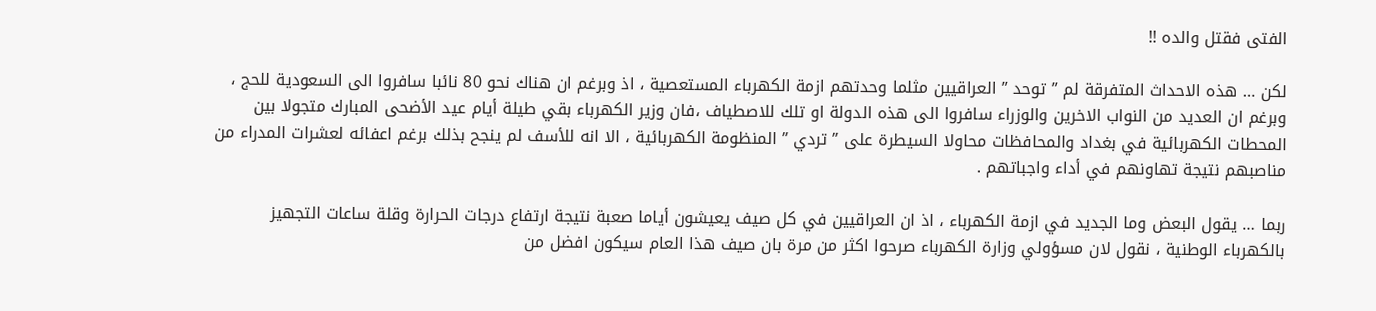الفتى فقتل والده !!

لكن … هذه الاحداث المتفرقة لم ” توحد ” العراقيين مثلما وحدتهم ازمة الكهرباء المستعصية ، اذ وبرغم ان هناك نحو 80 نائبا سافروا الى السعودية للحج ، وبرغم ان العديد من النواب الاخرين والوزراء سافروا الى هذه الدولة او تلك للاصطياف ،فان وزير الكهرباء بقي طيلة أيام عيد الأضحى المبارك متجولا بين المحطات الكهربائية في بغداد والمحافظات محاولا السيطرة على ” تردي ” المنظومة الكهربائية ، الا انه للأسف لم ينجح بذلك برغم اعفائه لعشرات المدراء من مناصبهم نتيجة تهاونهم في أداء واجباتهم .

ربما … يقول البعض وما الجديد في ازمة الكهرباء ، اذ ان العراقيين في كل صيف يعيشون أياما صعبة نتيجة ارتفاع درجات الحرارة وقلة ساعات التجهيز بالكهرباء الوطنية ، نقول لان مسؤولي وزارة الكهرباء صرحوا اكثر من مرة بان صيف هذا العام سيكون افضل من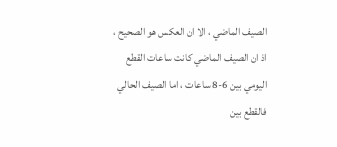الصيف الماضي ، الا ان العكس هو الصحيح ، اذ ان الصيف الماضي كانت ساعات القطع اليومي بين 6-8 ساعات ، اما الصيف الحالي فالقطع بين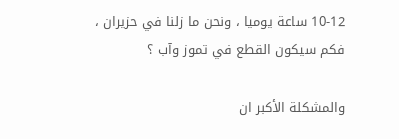10-12 ساعة يوميا ، ونحن ما زلنا في حزيران ، فكم سيكون القطع في تموز وآب ؟

والمشكلة الأكبر ان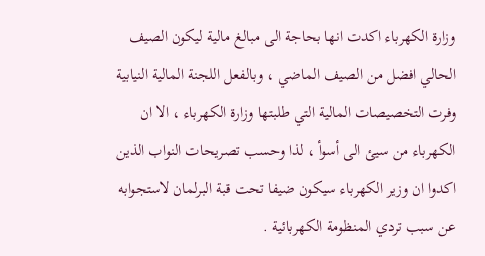وزارة الكهرباء اكدت انها بحاجة الى مبالغ مالية ليكون الصيف الحالي افضل من الصيف الماضي ، وبالفعل اللجنة المالية النيابية وفرت التخصيصات المالية التي طلبتها وزارة الكهرباء ، الا ان الكهرباء من سيئ الى أسوأ ، لذا وحسب تصريحات النواب الذين اكدوا ان وزير الكهرباء سيكون ضيفا تحت قبة البرلمان لاستجوابه عن سبب تردي المنظومة الكهربائية .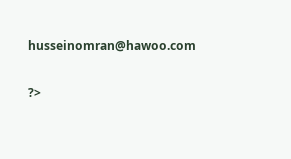husseinomran@hawoo.com

?>